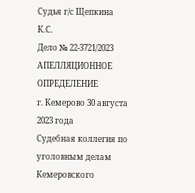Судья г/с Щепкина К.С.
Дело № 22-3721/2023
АПЕЛЛЯЦИОННОЕ ОПРЕДЕЛЕНИЕ
г. Кемерово 30 августа 2023 года
Судебная коллегия по уголовным делам Кемеровского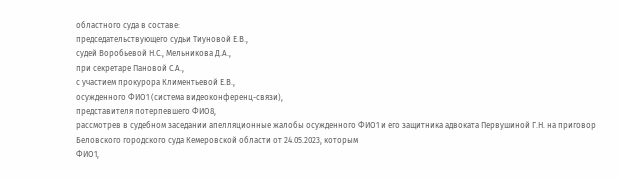областного суда в составе:
председательствующего судьи Тиуновой Е.В.,
судей Воробьевой Н.С., Мельникова Д.А.,
при секретаре Пановой С.А.,
с участием прокурора Климентьевой Е.В.,
осужденного ФИО1 (система видеоконференц-связи),
представителя потерпевшего ФИО8,
рассмотрев в судебном заседании апелляционные жалобы осужденного ФИО1 и его защитника адвоката Первушиной Г.Н. на приговор Беловского городского суда Кемеровской области от 24.05.2023, которым
ФИО1,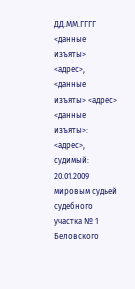ДД.ММ.ГГГГ <данные изъяты> <адрес>, <данные изъяты> <адрес> <данные изъяты>: <адрес>, судимый:
20.01.2009 мировым судьей судебного участка № 1 Беловского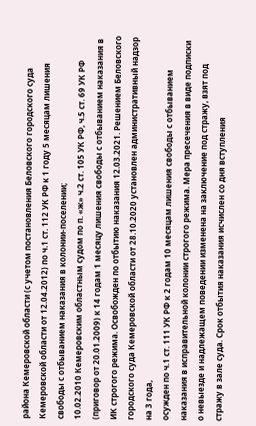района Кемеровской области (с учетом постановления Беловского городского суда Кемеровской области от 12.04.2012) по ч.1 ст. 112 УК РФ к 1 году 5 месяцам лишения свободы с отбыванием наказания в колонии-поселении;
10.02.2010 Кемеровским областным судом по п. «ж» ч.2 ст. 105 УК РФ, ч.5 ст. 69 УК РФ (приговор от 20.01.2009) к 14 годам 1 месяцу лишения свободы с отбыванием наказания в ИК строгого режима. Освобожден по отбытию наказания 12.03.2021. Решением Беловского городского суда Кемеровской области от 28.10.2020 установлен административный надзор на 3 года,
осужден по ч.1 ст. 111 УК РФ к 2 годам 10 месяцам лишения свободы с отбыванием наказания в исправительной колонии строгого режима. Мера пресечения в виде подписки о невыезде и надлежащем поведении изменена на заключение под стражу, взят под стражу в зале суда. Срок отбытия наказания исчислен со дня вступления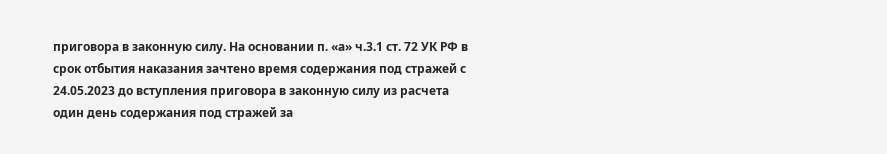приговора в законную силу. На основании п. «а» ч.3.1 ст. 72 УК РФ в срок отбытия наказания зачтено время содержания под стражей с 24.05.2023 до вступления приговора в законную силу из расчета один день содержания под стражей за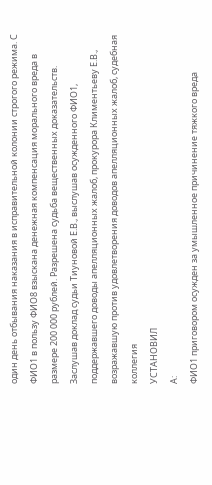один день отбывания наказания в исправительной колонии строгого режима. С ФИО1 в пользу ФИО8 взыскана денежная компенсация морального вреда в размере 200 000 рублей. Разрешена судьба вещественных доказательств.
Заслушав доклад судьи Тиуновой Е.В., выслушав осужденного ФИО1, поддержавшего доводы апелляционных жалоб, прокурора Климентьеву Е.В., возражавшую против удовлетворения доводов апелляционных жалоб, судебная коллегия
УСТАНОВИЛ
А:
ФИО1 приговором осужден за умышленное причинение тяжкого вреда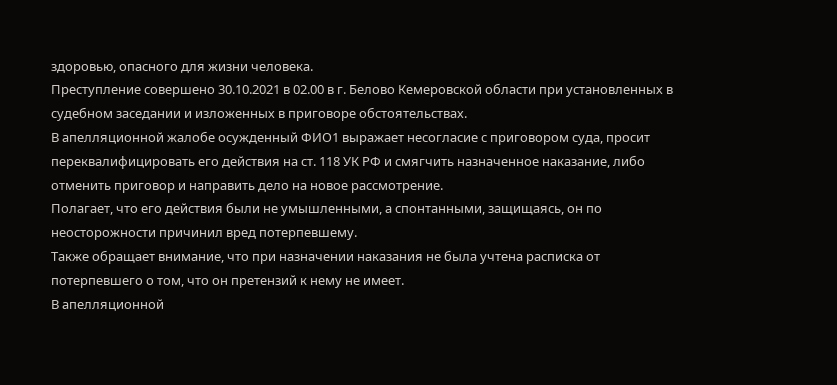здоровью, опасного для жизни человека.
Преступление совершено 30.10.2021 в 02.00 в г. Белово Кемеровской области при установленных в судебном заседании и изложенных в приговоре обстоятельствах.
В апелляционной жалобе осужденный ФИО1 выражает несогласие с приговором суда, просит переквалифицировать его действия на ст. 118 УК РФ и смягчить назначенное наказание, либо отменить приговор и направить дело на новое рассмотрение.
Полагает, что его действия были не умышленными, а спонтанными, защищаясь, он по неосторожности причинил вред потерпевшему.
Также обращает внимание, что при назначении наказания не была учтена расписка от потерпевшего о том, что он претензий к нему не имеет.
В апелляционной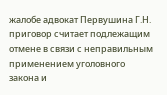жалобе адвокат Первушина Г.Н. приговор считает подлежащим отмене в связи с неправильным применением уголовного закона и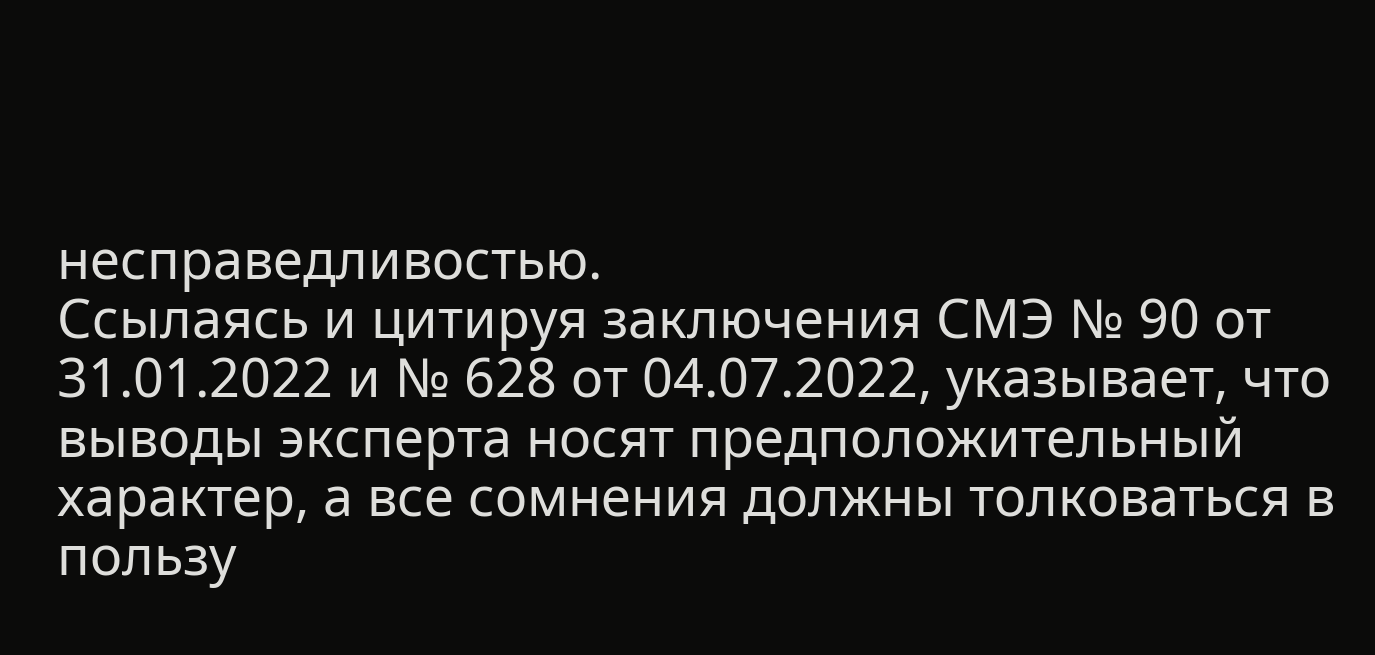несправедливостью.
Ссылаясь и цитируя заключения СМЭ № 90 от 31.01.2022 и № 628 от 04.07.2022, указывает, что выводы эксперта носят предположительный характер, а все сомнения должны толковаться в пользу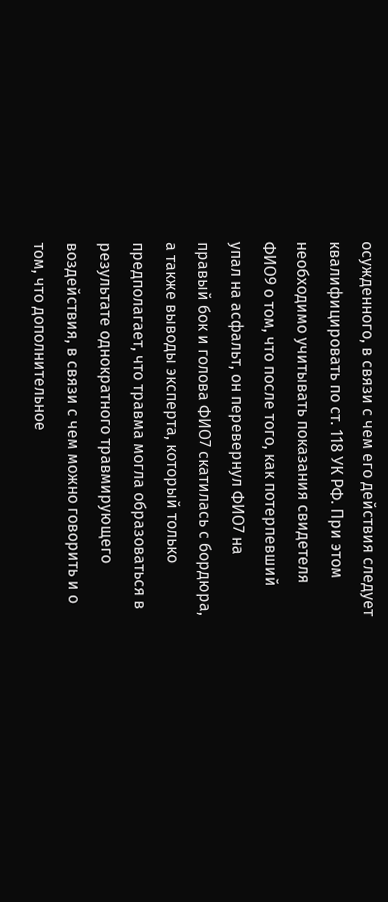осужденного, в связи с чем его действия следует квалифицировать по ст. 118 УК РФ. При этом необходимо учитывать показания свидетеля ФИО9 о том, что после того, как потерпевший упал на асфальт, он перевернул ФИО7 на правый бок и голова ФИО7 скатилась с бордюра, а также выводы эксперта, который только предполагает, что травма могла образоваться в результате однократного травмирующего воздействия, в связи с чем можно говорить и о том, что дополнительное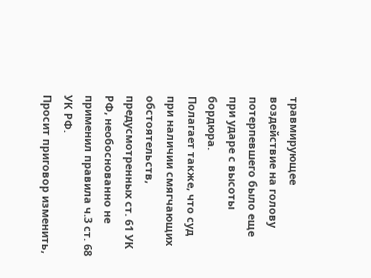травмирующее воздействие на голову потерпевшего было еще при ударе с высоты бордюра.
Полагает также, что суд при наличии смягчающих обстоятельств, предусмотренных ст. 61 УК РФ, необоснованно не применил правила ч.3 ст. 68 УК РФ.
Просит приговор изменить,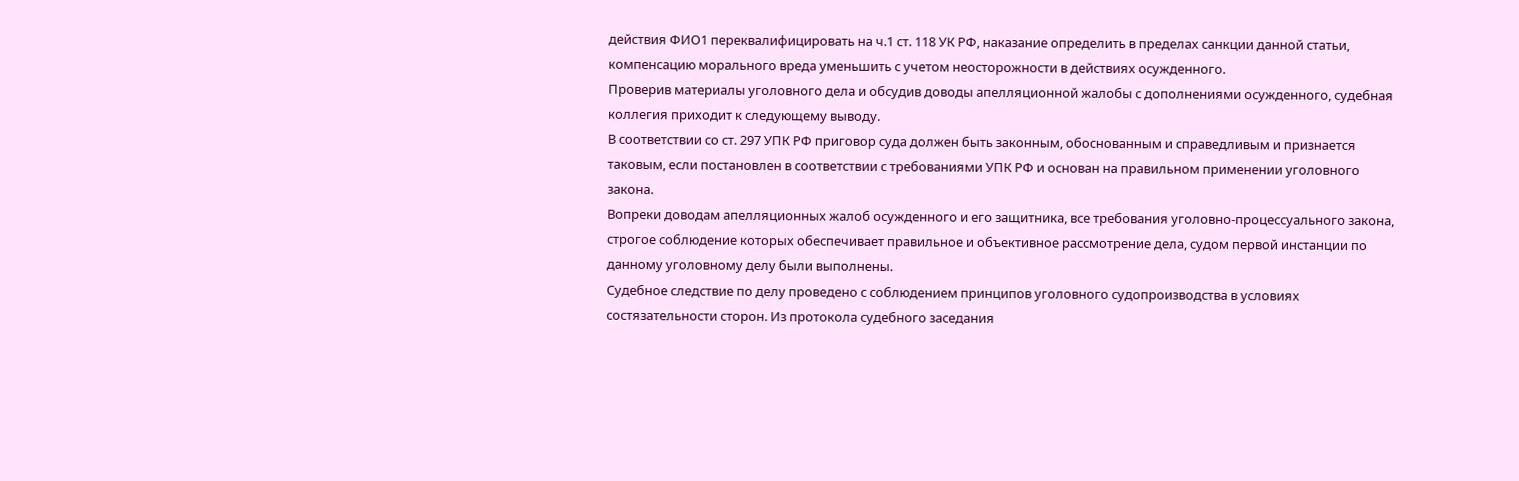действия ФИО1 переквалифицировать на ч.1 ст. 118 УК РФ, наказание определить в пределах санкции данной статьи, компенсацию морального вреда уменьшить с учетом неосторожности в действиях осужденного.
Проверив материалы уголовного дела и обсудив доводы апелляционной жалобы с дополнениями осужденного, судебная коллегия приходит к следующему выводу.
В соответствии со ст. 297 УПК РФ приговор суда должен быть законным, обоснованным и справедливым и признается таковым, если постановлен в соответствии с требованиями УПК РФ и основан на правильном применении уголовного закона.
Вопреки доводам апелляционных жалоб осужденного и его защитника, все требования уголовно-процессуального закона, строгое соблюдение которых обеспечивает правильное и объективное рассмотрение дела, судом первой инстанции по данному уголовному делу были выполнены.
Судебное следствие по делу проведено с соблюдением принципов уголовного судопроизводства в условиях состязательности сторон. Из протокола судебного заседания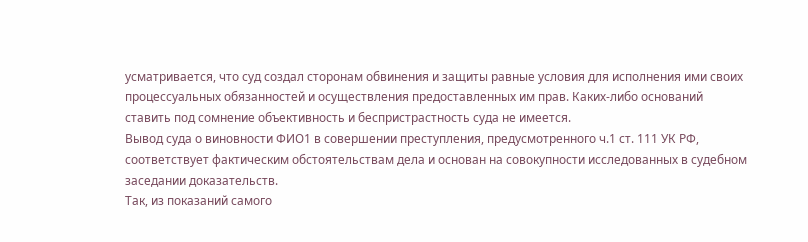усматривается, что суд создал сторонам обвинения и защиты равные условия для исполнения ими своих процессуальных обязанностей и осуществления предоставленных им прав. Каких-либо оснований ставить под сомнение объективность и беспристрастность суда не имеется.
Вывод суда о виновности ФИО1 в совершении преступления, предусмотренного ч.1 ст. 111 УК РФ, соответствует фактическим обстоятельствам дела и основан на совокупности исследованных в судебном заседании доказательств.
Так, из показаний самого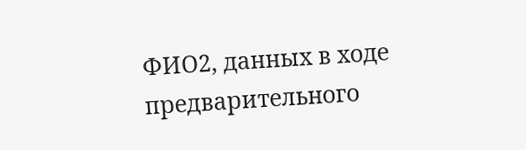ФИО2, данных в ходе предварительного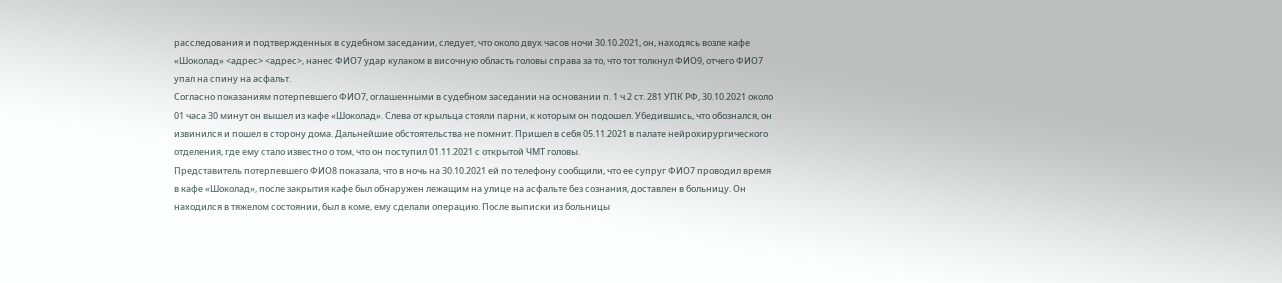расследования и подтвержденных в судебном заседании, следует, что около двух часов ночи 30.10.2021, он, находясь возле кафе «Шоколад» <адрес> <адрес>, нанес ФИО7 удар кулаком в височную область головы справа за то, что тот толкнул ФИО9, отчего ФИО7 упал на спину на асфальт.
Согласно показаниям потерпевшего ФИО7, оглашенными в судебном заседании на основании п. 1 ч.2 ст. 281 УПК РФ, 30.10.2021 около 01 часа 30 минут он вышел из кафе «Шоколад». Слева от крыльца стояли парни, к которым он подошел. Убедившись, что обознался, он извинился и пошел в сторону дома. Дальнейшие обстоятельства не помнит. Пришел в себя 05.11.2021 в палате нейрохирургического отделения, где ему стало известно о том, что он поступил 01.11.2021 с открытой ЧМТ головы.
Представитель потерпевшего ФИО8 показала, что в ночь на 30.10.2021 ей по телефону сообщили, что ее супруг ФИО7 проводил время в кафе «Шоколад», после закрытия кафе был обнаружен лежащим на улице на асфальте без сознания, доставлен в больницу. Он находился в тяжелом состоянии, был в коме, ему сделали операцию. После выписки из больницы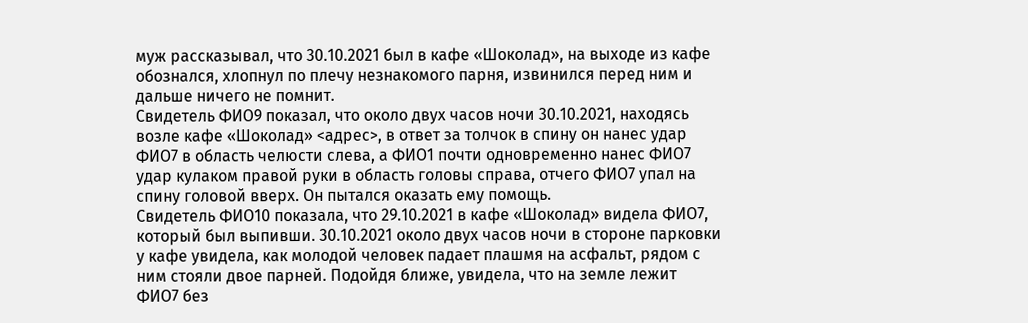муж рассказывал, что 30.10.2021 был в кафе «Шоколад», на выходе из кафе обознался, хлопнул по плечу незнакомого парня, извинился перед ним и дальше ничего не помнит.
Свидетель ФИО9 показал, что около двух часов ночи 30.10.2021, находясь возле кафе «Шоколад» <адрес>, в ответ за толчок в спину он нанес удар ФИО7 в область челюсти слева, а ФИО1 почти одновременно нанес ФИО7 удар кулаком правой руки в область головы справа, отчего ФИО7 упал на спину головой вверх. Он пытался оказать ему помощь.
Свидетель ФИО10 показала, что 29.10.2021 в кафе «Шоколад» видела ФИО7, который был выпивши. 30.10.2021 около двух часов ночи в стороне парковки у кафе увидела, как молодой человек падает плашмя на асфальт, рядом с ним стояли двое парней. Подойдя ближе, увидела, что на земле лежит ФИО7 без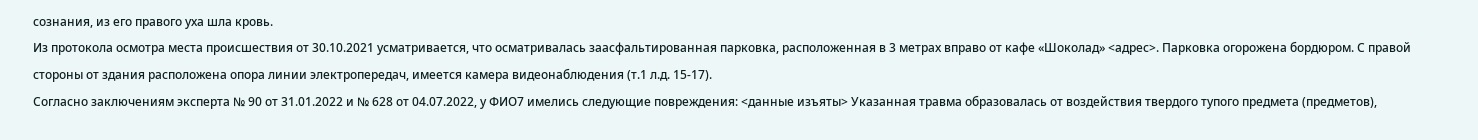сознания, из его правого уха шла кровь.
Из протокола осмотра места происшествия от 30.10.2021 усматривается, что осматривалась заасфальтированная парковка, расположенная в 3 метрах вправо от кафе «Шоколад» <адрес>. Парковка огорожена бордюром. С правой стороны от здания расположена опора линии электропередач, имеется камера видеонаблюдения (т.1 л.д. 15-17).
Согласно заключениям эксперта № 90 от 31.01.2022 и № 628 от 04.07.2022, у ФИО7 имелись следующие повреждения: <данные изъяты> Указанная травма образовалась от воздействия твердого тупого предмета (предметов),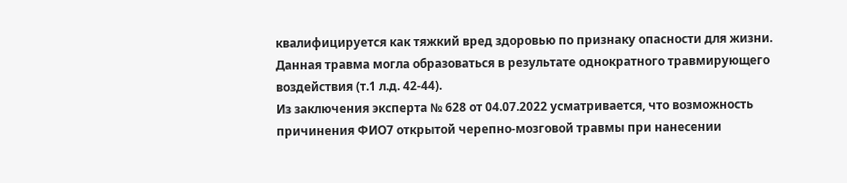квалифицируется как тяжкий вред здоровью по признаку опасности для жизни. Данная травма могла образоваться в результате однократного травмирующего воздействия (т.1 л.д. 42-44).
Из заключения эксперта № 628 от 04.07.2022 усматривается, что возможность причинения ФИО7 открытой черепно-мозговой травмы при нанесении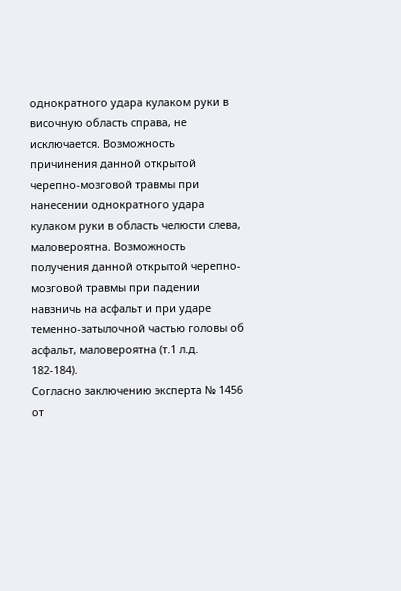однократного удара кулаком руки в височную область справа, не исключается. Возможность причинения данной открытой черепно-мозговой травмы при нанесении однократного удара кулаком руки в область челюсти слева, маловероятна. Возможность получения данной открытой черепно-мозговой травмы при падении навзничь на асфальт и при ударе теменно-затылочной частью головы об асфальт, маловероятна (т.1 л.д. 182-184).
Согласно заключению эксперта № 1456 от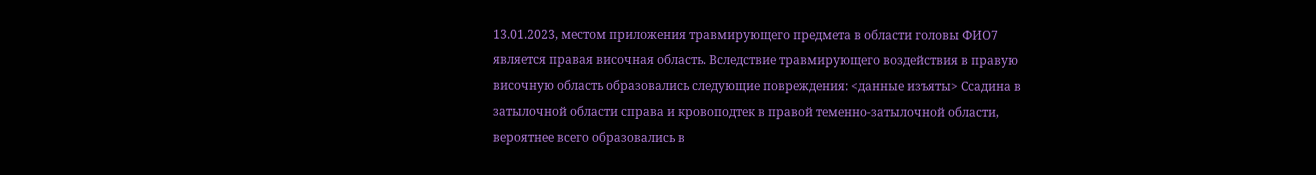13.01.2023, местом приложения травмирующего предмета в области головы ФИО7 является правая височная область. Вследствие травмирующего воздействия в правую височную область образовались следующие повреждения: <данные изъяты> Ссадина в затылочной области справа и кровоподтек в правой теменно-затылочной области, вероятнее всего образовались в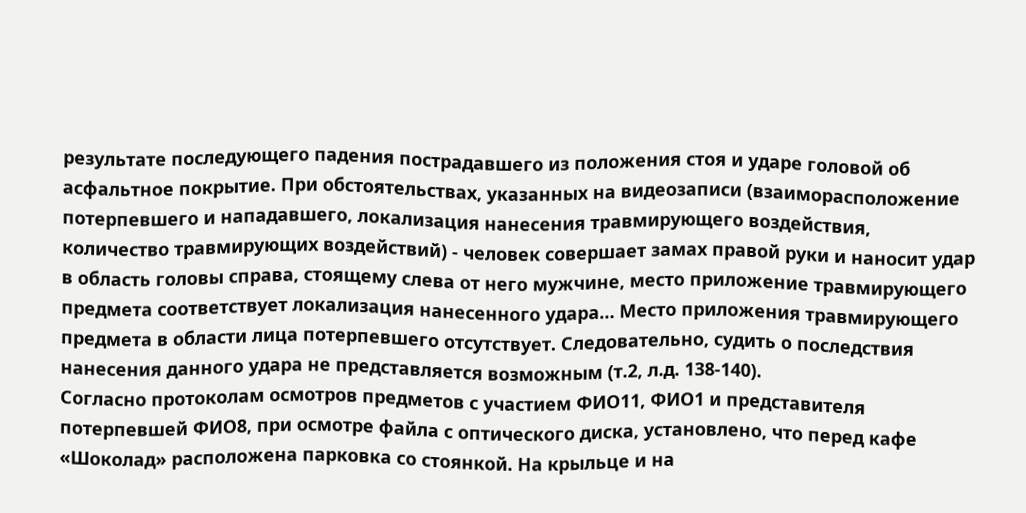результате последующего падения пострадавшего из положения стоя и ударе головой об асфальтное покрытие. При обстоятельствах, указанных на видеозаписи (взаиморасположение потерпевшего и нападавшего, локализация нанесения травмирующего воздействия, количество травмирующих воздействий) - человек совершает замах правой руки и наносит удар в область головы справа, стоящему слева от него мужчине, место приложение травмирующего предмета соответствует локализация нанесенного удара… Место приложения травмирующего предмета в области лица потерпевшего отсутствует. Следовательно, судить о последствия нанесения данного удара не представляется возможным (т.2, л.д. 138-140).
Согласно протоколам осмотров предметов с участием ФИО11, ФИО1 и представителя потерпевшей ФИО8, при осмотре файла с оптического диска, установлено, что перед кафе «Шоколад» расположена парковка со стоянкой. На крыльце и на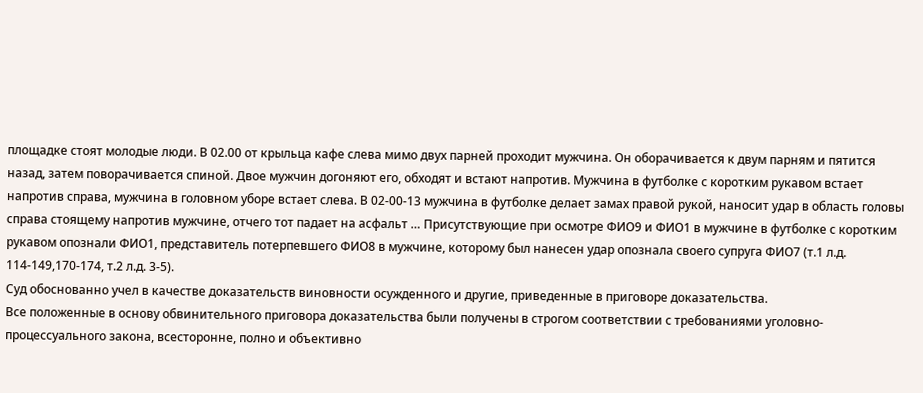площадке стоят молодые люди. В 02.00 от крыльца кафе слева мимо двух парней проходит мужчина. Он оборачивается к двум парням и пятится назад, затем поворачивается спиной. Двое мужчин догоняют его, обходят и встают напротив. Мужчина в футболке с коротким рукавом встает напротив справа, мужчина в головном уборе встает слева. В 02-00-13 мужчина в футболке делает замах правой рукой, наносит удар в область головы справа стоящему напротив мужчине, отчего тот падает на асфальт … Присутствующие при осмотре ФИО9 и ФИО1 в мужчине в футболке с коротким рукавом опознали ФИО1, представитель потерпевшего ФИО8 в мужчине, которому был нанесен удар опознала своего супруга ФИО7 (т.1 л.д. 114-149,170-174, т.2 л.д. 3-5).
Суд обоснованно учел в качестве доказательств виновности осужденного и другие, приведенные в приговоре доказательства.
Все положенные в основу обвинительного приговора доказательства были получены в строгом соответствии с требованиями уголовно-процессуального закона, всесторонне, полно и объективно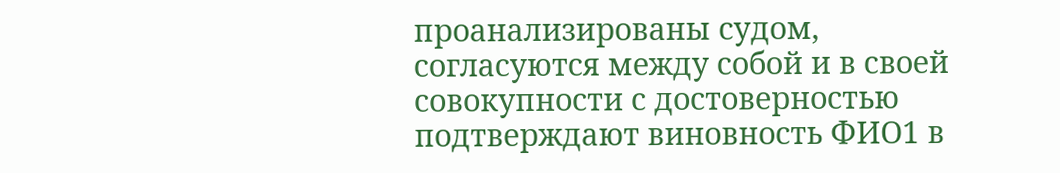проанализированы судом, согласуются между собой и в своей совокупности с достоверностью подтверждают виновность ФИО1 в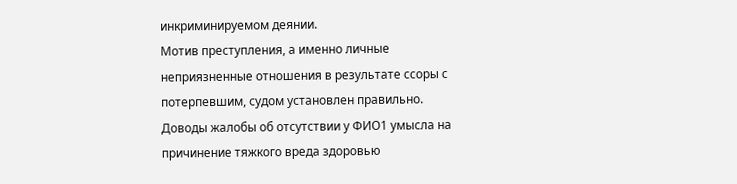инкриминируемом деянии.
Мотив преступления, а именно личные неприязненные отношения в результате ссоры с потерпевшим, судом установлен правильно.
Доводы жалобы об отсутствии у ФИО1 умысла на причинение тяжкого вреда здоровью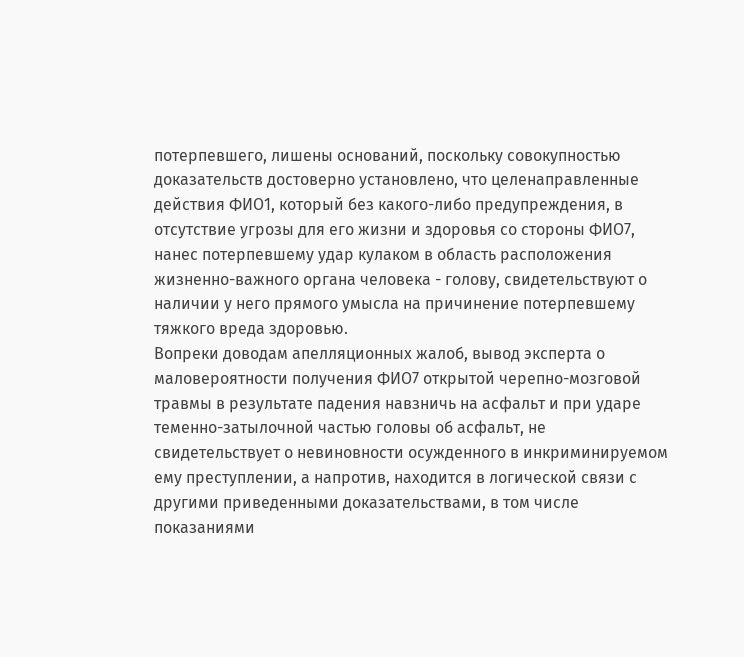потерпевшего, лишены оснований, поскольку совокупностью доказательств достоверно установлено, что целенаправленные действия ФИО1, который без какого-либо предупреждения, в отсутствие угрозы для его жизни и здоровья со стороны ФИО7, нанес потерпевшему удар кулаком в область расположения жизненно-важного органа человека - голову, свидетельствуют о наличии у него прямого умысла на причинение потерпевшему тяжкого вреда здоровью.
Вопреки доводам апелляционных жалоб, вывод эксперта о маловероятности получения ФИО7 открытой черепно-мозговой травмы в результате падения навзничь на асфальт и при ударе теменно-затылочной частью головы об асфальт, не свидетельствует о невиновности осужденного в инкриминируемом ему преступлении, а напротив, находится в логической связи с другими приведенными доказательствами, в том числе показаниями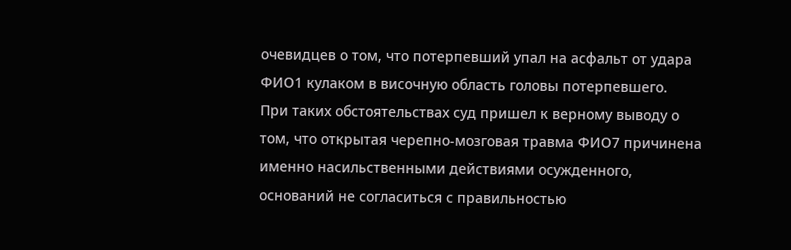очевидцев о том, что потерпевший упал на асфальт от удара ФИО1 кулаком в височную область головы потерпевшего.
При таких обстоятельствах суд пришел к верному выводу о том, что открытая черепно-мозговая травма ФИО7 причинена именно насильственными действиями осужденного, оснований не согласиться с правильностью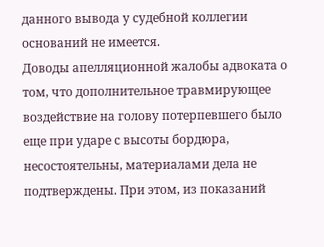данного вывода у судебной коллегии оснований не имеется.
Доводы апелляционной жалобы адвоката о том, что дополнительное травмирующее воздействие на голову потерпевшего было еще при ударе с высоты бордюра, несостоятельны, материалами дела не подтверждены. При этом, из показаний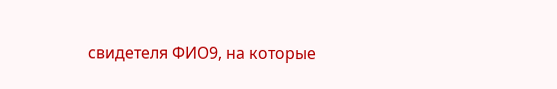свидетеля ФИО9, на которые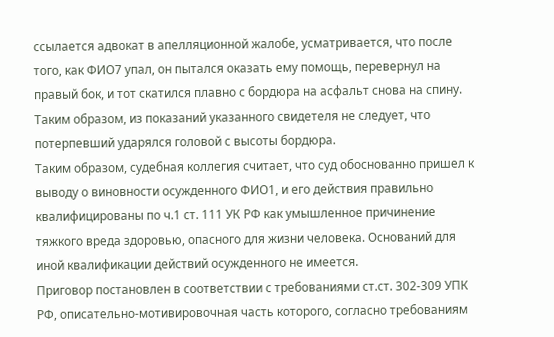ссылается адвокат в апелляционной жалобе, усматривается, что после того, как ФИО7 упал, он пытался оказать ему помощь, перевернул на правый бок, и тот скатился плавно с бордюра на асфальт снова на спину. Таким образом, из показаний указанного свидетеля не следует, что потерпевший ударялся головой с высоты бордюра.
Таким образом, судебная коллегия считает, что суд обоснованно пришел к выводу о виновности осужденного ФИО1, и его действия правильно квалифицированы по ч.1 ст. 111 УК РФ как умышленное причинение тяжкого вреда здоровью, опасного для жизни человека. Оснований для иной квалификации действий осужденного не имеется.
Приговор постановлен в соответствии с требованиями ст.ст. 302-309 УПК РФ, описательно-мотивировочная часть которого, согласно требованиям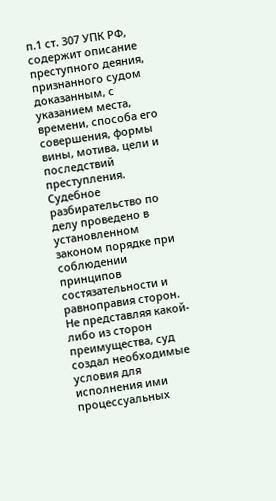п.1 ст. 307 УПК РФ, содержит описание преступного деяния, признанного судом доказанным, с указанием места, времени, способа его совершения, формы вины, мотива, цели и последствий преступления.
Судебное разбирательство по делу проведено в установленном законом порядке при соблюдении принципов состязательности и равноправия сторон. Не представляя какой-либо из сторон преимущества, суд создал необходимые условия для исполнения ими процессуальных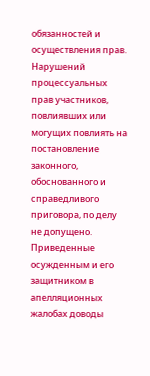обязанностей и осуществления прав. Нарушений процессуальных прав участников, повлиявших или могущих повлиять на постановление законного, обоснованного и справедливого приговора, по делу не допущено.
Приведенные осужденным и его защитником в апелляционных жалобах доводы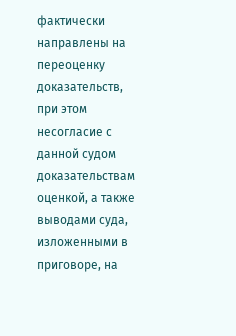фактически направлены на переоценку доказательств, при этом несогласие с данной судом доказательствам оценкой, а также выводами суда, изложенными в приговоре, на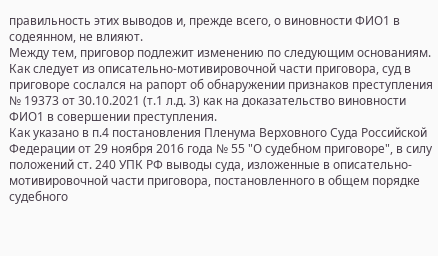правильность этих выводов и, прежде всего, о виновности ФИО1 в содеянном, не влияют.
Между тем, приговор подлежит изменению по следующим основаниям.
Как следует из описательно-мотивировочной части приговора, суд в приговоре сослался на рапорт об обнаружении признаков преступления № 19373 от 30.10.2021 (т.1 л.д. 3) как на доказательство виновности ФИО1 в совершении преступления.
Как указано в п.4 постановления Пленума Верховного Суда Российской Федерации от 29 ноября 2016 года № 55 "О судебном приговоре", в силу положений ст. 240 УПК РФ выводы суда, изложенные в описательно-мотивировочной части приговора, постановленного в общем порядке судебного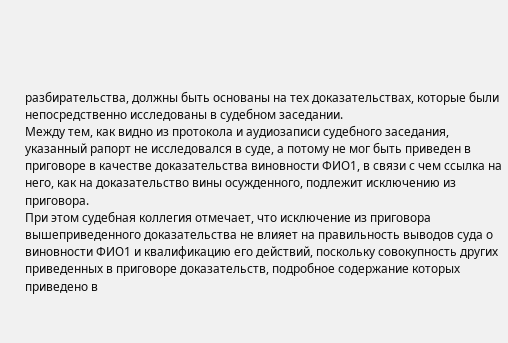разбирательства, должны быть основаны на тех доказательствах, которые были непосредственно исследованы в судебном заседании.
Между тем, как видно из протокола и аудиозаписи судебного заседания, указанный рапорт не исследовался в суде, а потому не мог быть приведен в приговоре в качестве доказательства виновности ФИО1, в связи с чем ссылка на него, как на доказательство вины осужденного, подлежит исключению из приговора.
При этом судебная коллегия отмечает, что исключение из приговора вышеприведенного доказательства не влияет на правильность выводов суда о виновности ФИО1 и квалификацию его действий, поскольку совокупность других приведенных в приговоре доказательств, подробное содержание которых приведено в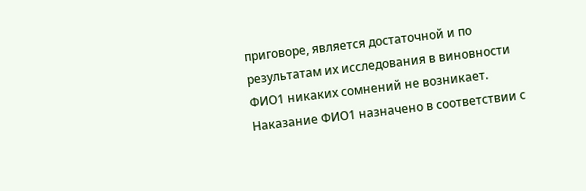приговоре, является достаточной и по результатам их исследования в виновности ФИО1 никаких сомнений не возникает.
Наказание ФИО1 назначено в соответствии с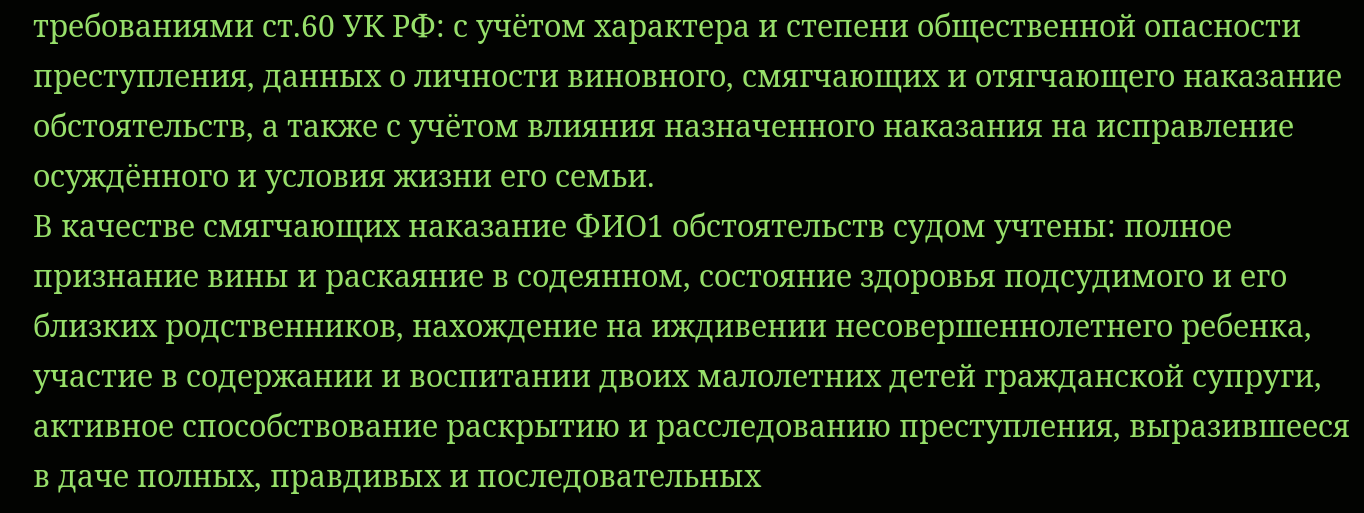требованиями ст.60 УК РФ: с учётом характера и степени общественной опасности преступления, данных о личности виновного, смягчающих и отягчающего наказание обстоятельств, а также с учётом влияния назначенного наказания на исправление осуждённого и условия жизни его семьи.
В качестве смягчающих наказание ФИО1 обстоятельств судом учтены: полное признание вины и раскаяние в содеянном, состояние здоровья подсудимого и его близких родственников, нахождение на иждивении несовершеннолетнего ребенка, участие в содержании и воспитании двоих малолетних детей гражданской супруги, активное способствование раскрытию и расследованию преступления, выразившееся в даче полных, правдивых и последовательных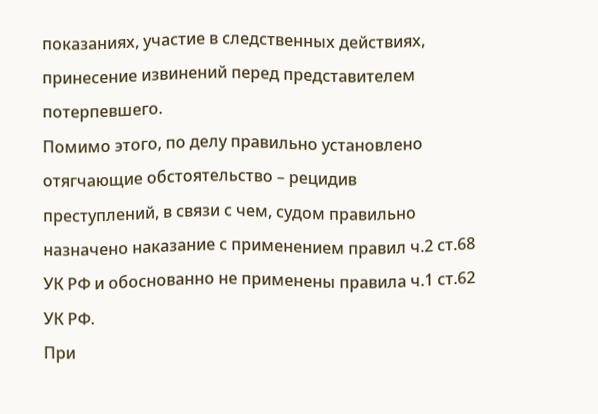показаниях, участие в следственных действиях, принесение извинений перед представителем потерпевшего.
Помимо этого, по делу правильно установлено отягчающие обстоятельство – рецидив преступлений, в связи с чем, судом правильно назначено наказание с применением правил ч.2 ст.68 УК РФ и обоснованно не применены правила ч.1 ст.62 УК РФ.
При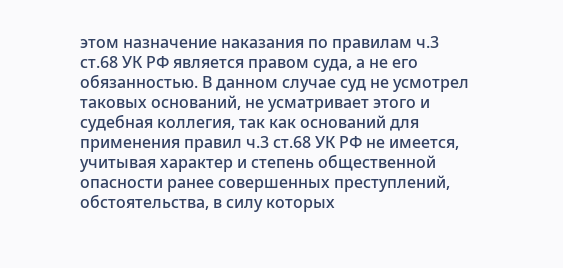этом назначение наказания по правилам ч.3 ст.68 УК РФ является правом суда, а не его обязанностью. В данном случае суд не усмотрел таковых оснований, не усматривает этого и судебная коллегия, так как оснований для применения правил ч.3 ст.68 УК РФ не имеется, учитывая характер и степень общественной опасности ранее совершенных преступлений, обстоятельства, в силу которых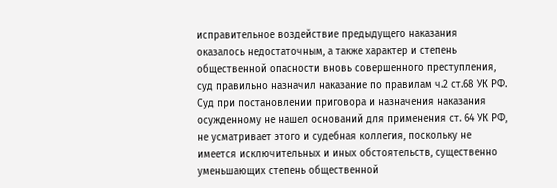исправительное воздействие предыдущего наказания оказалось недостаточным, а также характер и степень общественной опасности вновь совершенного преступления, суд правильно назначил наказание по правилам ч.2 ст.68 УК РФ.
Суд при постановлении приговора и назначения наказания осужденному не нашел оснований для применения ст. 64 УК РФ, не усматривает этого и судебная коллегия, поскольку не имеется исключительных и иных обстоятельств, существенно уменьшающих степень общественной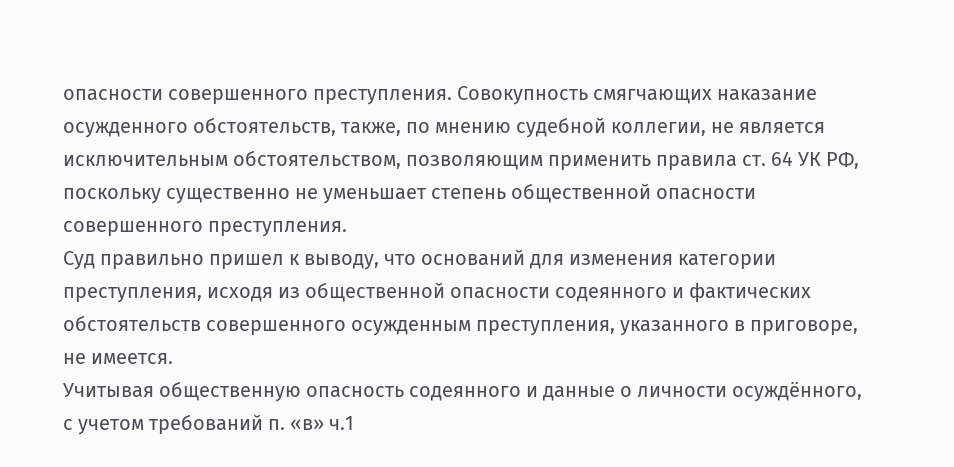опасности совершенного преступления. Совокупность смягчающих наказание осужденного обстоятельств, также, по мнению судебной коллегии, не является исключительным обстоятельством, позволяющим применить правила ст. 64 УК РФ, поскольку существенно не уменьшает степень общественной опасности совершенного преступления.
Суд правильно пришел к выводу, что оснований для изменения категории преступления, исходя из общественной опасности содеянного и фактических обстоятельств совершенного осужденным преступления, указанного в приговоре, не имеется.
Учитывая общественную опасность содеянного и данные о личности осуждённого, с учетом требований п. «в» ч.1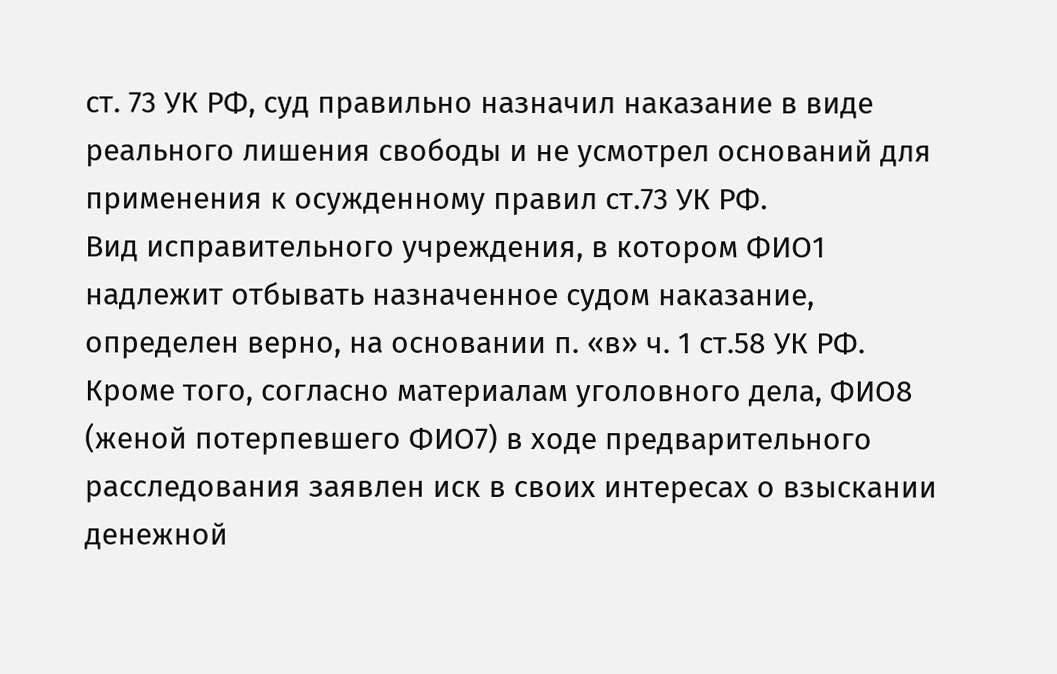ст. 73 УК РФ, суд правильно назначил наказание в виде реального лишения свободы и не усмотрел оснований для применения к осужденному правил ст.73 УК РФ.
Вид исправительного учреждения, в котором ФИО1 надлежит отбывать назначенное судом наказание, определен верно, на основании п. «в» ч. 1 ст.58 УК РФ.
Кроме того, согласно материалам уголовного дела, ФИО8 (женой потерпевшего ФИО7) в ходе предварительного расследования заявлен иск в своих интересах о взыскании денежной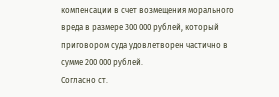компенсации в счет возмещения морального вреда в размере 300 000 рублей, который приговором суда удовлетворен частично в сумме 200 000 рублей.
Согласно ст.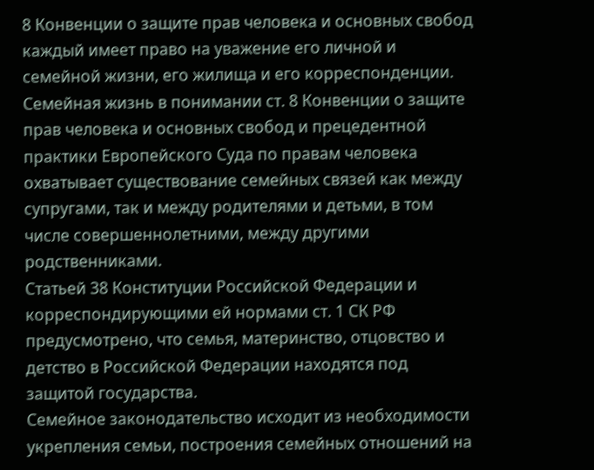8 Конвенции о защите прав человека и основных свобод каждый имеет право на уважение его личной и семейной жизни, его жилища и его корреспонденции.
Семейная жизнь в понимании ст. 8 Конвенции о защите прав человека и основных свобод и прецедентной практики Европейского Суда по правам человека охватывает существование семейных связей как между супругами, так и между родителями и детьми, в том числе совершеннолетними, между другими родственниками.
Статьей 38 Конституции Российской Федерации и корреспондирующими ей нормами ст. 1 СК РФ предусмотрено, что семья, материнство, отцовство и детство в Российской Федерации находятся под защитой государства.
Семейное законодательство исходит из необходимости укрепления семьи, построения семейных отношений на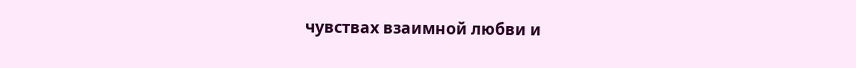чувствах взаимной любви и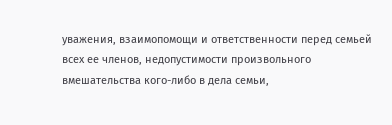уважения, взаимопомощи и ответственности перед семьей всех ее членов, недопустимости произвольного вмешательства кого-либо в дела семьи,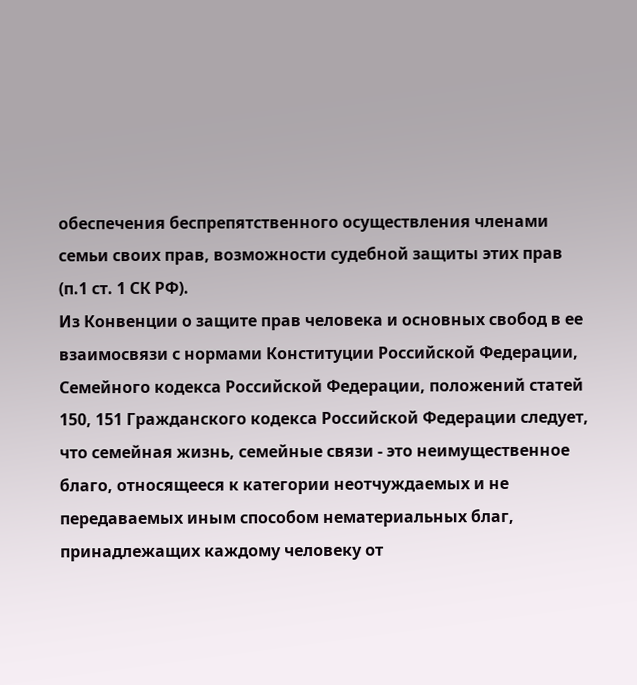обеспечения беспрепятственного осуществления членами семьи своих прав, возможности судебной защиты этих прав (п.1 ст. 1 СК РФ).
Из Конвенции о защите прав человека и основных свобод в ее взаимосвязи с нормами Конституции Российской Федерации, Семейного кодекса Российской Федерации, положений статей 150, 151 Гражданского кодекса Российской Федерации следует, что семейная жизнь, семейные связи - это неимущественное благо, относящееся к категории неотчуждаемых и не передаваемых иным способом нематериальных благ, принадлежащих каждому человеку от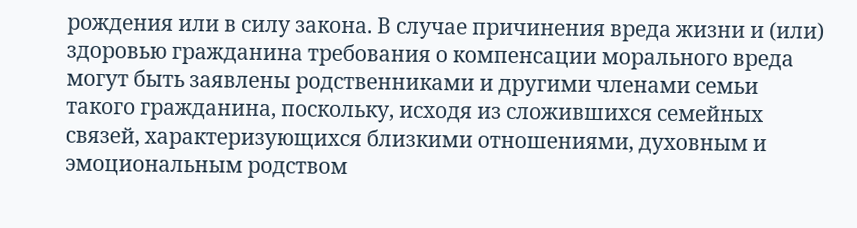рождения или в силу закона. В случае причинения вреда жизни и (или) здоровью гражданина требования о компенсации морального вреда могут быть заявлены родственниками и другими членами семьи такого гражданина, поскольку, исходя из сложившихся семейных связей, характеризующихся близкими отношениями, духовным и эмоциональным родством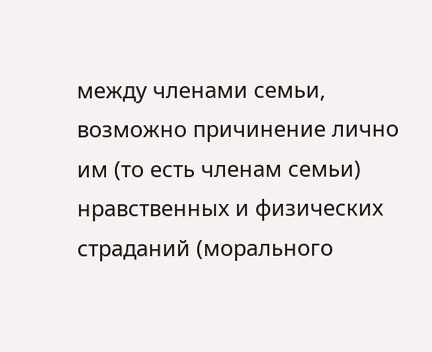между членами семьи, возможно причинение лично им (то есть членам семьи) нравственных и физических страданий (морального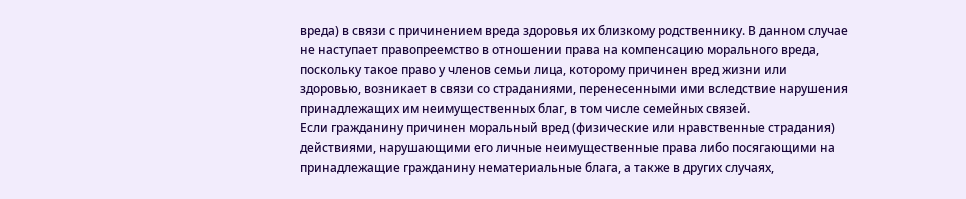вреда) в связи с причинением вреда здоровья их близкому родственнику. В данном случае не наступает правопреемство в отношении права на компенсацию морального вреда, поскольку такое право у членов семьи лица, которому причинен вред жизни или здоровью, возникает в связи со страданиями, перенесенными ими вследствие нарушения принадлежащих им неимущественных благ, в том числе семейных связей.
Если гражданину причинен моральный вред (физические или нравственные страдания) действиями, нарушающими его личные неимущественные права либо посягающими на принадлежащие гражданину нематериальные блага, а также в других случаях,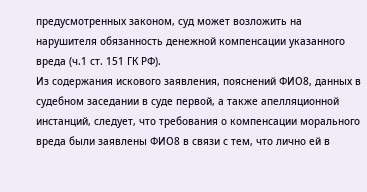предусмотренных законом, суд может возложить на нарушителя обязанность денежной компенсации указанного вреда (ч.1 ст. 151 ГК РФ).
Из содержания искового заявления, пояснений ФИО8, данных в судебном заседании в суде первой, а также апелляционной инстанций, следует, что требования о компенсации морального вреда были заявлены ФИО8 в связи с тем, что лично ей в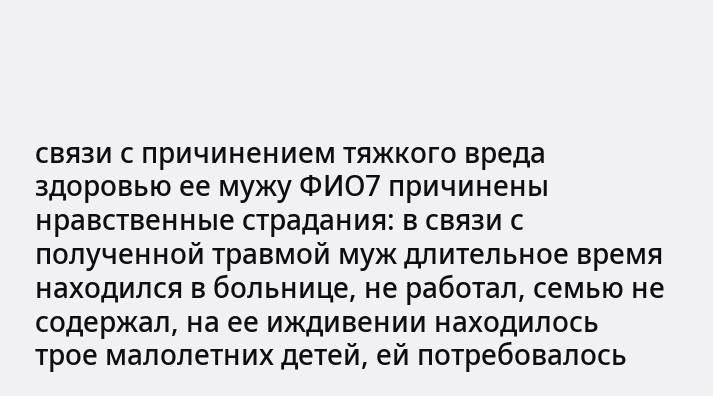связи с причинением тяжкого вреда здоровью ее мужу ФИО7 причинены нравственные страдания: в связи с полученной травмой муж длительное время находился в больнице, не работал, семью не содержал, на ее иждивении находилось трое малолетних детей, ей потребовалось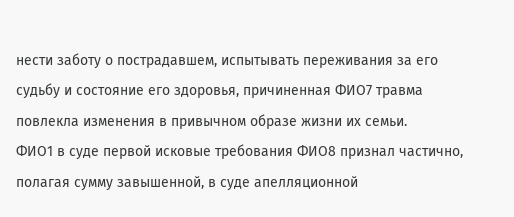нести заботу о пострадавшем, испытывать переживания за его судьбу и состояние его здоровья, причиненная ФИО7 травма повлекла изменения в привычном образе жизни их семьи.
ФИО1 в суде первой исковые требования ФИО8 признал частично, полагая сумму завышенной, в суде апелляционной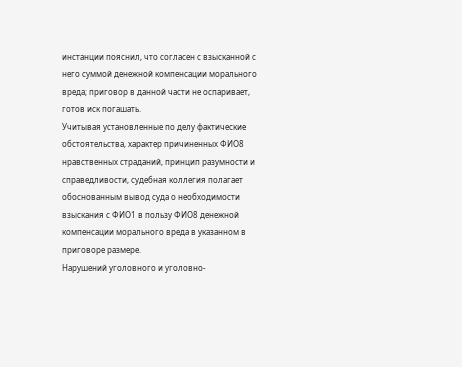инстанции пояснил, что согласен с взысканной с него суммой денежной компенсации морального вреда; приговор в данной части не оспаривает, готов иск погашать.
Учитывая установленные по делу фактические обстоятельства, характер причиненных ФИО8 нравственных страданий, принцип разумности и справедливости, судебная коллегия полагает обоснованным вывод суда о необходимости взыскания с ФИО1 в пользу ФИО8 денежной компенсации морального вреда в указанном в приговоре размере.
Нарушений уголовного и уголовно-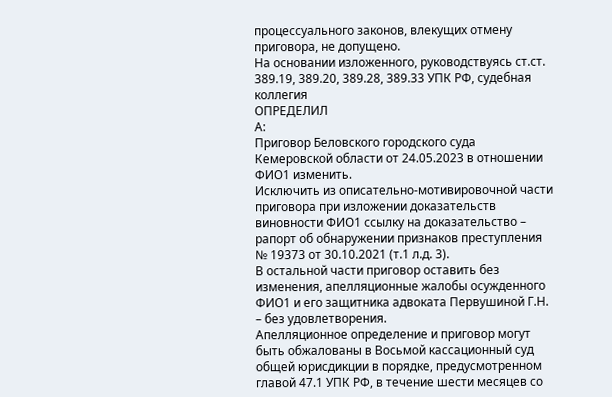процессуального законов, влекущих отмену приговора, не допущено.
На основании изложенного, руководствуясь ст.ст. 389.19, 389.20, 389.28, 389.33 УПК РФ, судебная коллегия
ОПРЕДЕЛИЛ
А:
Приговор Беловского городского суда Кемеровской области от 24.05.2023 в отношении ФИО1 изменить.
Исключить из описательно-мотивировочной части приговора при изложении доказательств виновности ФИО1 ссылку на доказательство – рапорт об обнаружении признаков преступления № 19373 от 30.10.2021 (т.1 л.д. 3).
В остальной части приговор оставить без изменения, апелляционные жалобы осужденного ФИО1 и его защитника адвоката Первушиной Г.Н. – без удовлетворения.
Апелляционное определение и приговор могут быть обжалованы в Восьмой кассационный суд общей юрисдикции в порядке, предусмотренном главой 47.1 УПК РФ, в течение шести месяцев со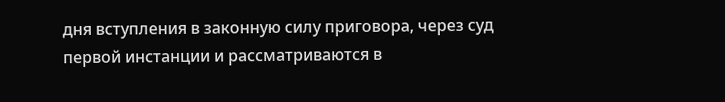дня вступления в законную силу приговора, через суд первой инстанции и рассматриваются в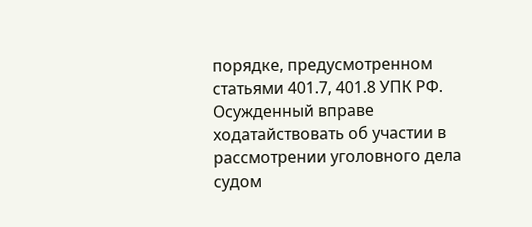порядке, предусмотренном статьями 401.7, 401.8 УПК РФ. Осужденный вправе ходатайствовать об участии в рассмотрении уголовного дела судом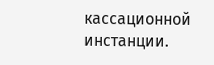кассационной инстанции.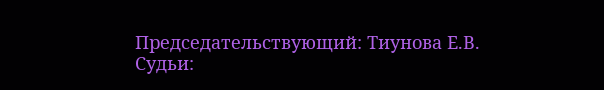Председательствующий: Тиунова Е.В.
Судьи: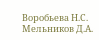Воробьева Н.С.
Мельников Д.А.